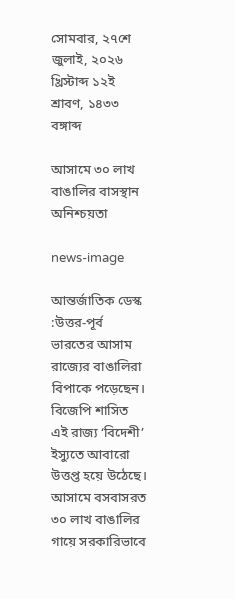সোমবার, ২৭শে জুলাই, ২০২৬ খ্রিস্টাব্দ ১২ই শ্রাবণ, ১৪৩৩ বঙ্গাব্দ

আসামে ৩০ লাখ বাঙালির বাসস্থান অনিশ্চয়তা

news-image

আন্তর্জাতিক ডেস্ক :উত্তর-পূর্ব ভারতের আসাম রাজ্যের বাঙালিরা বিপাকে পড়েছেন। বিজেপি শাসিত এই রাজ্য ‘বিদেশী’ ইস্যুতে আবারো উত্তপ্ত হয়ে উঠেছে। আসামে বসবাসরত ৩০ লাখ বাঙালির গায়ে সরকারিভাবে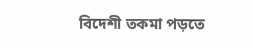বিদেশী তকমা পড়তে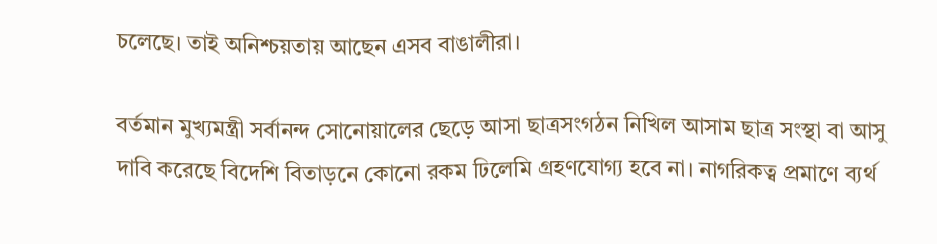চলেছে। তাই অনিশ্চয়তায় আছেন এসব বাঙালীরা।

বর্তমান মুখ্যমন্ত্রী সর্বানন্দ সোনোয়ালের ছেড়ে আসা ছাত্রসংগঠন নিখিল আসাম ছাত্র সংস্থা বা আসু দাবি করেছে বিদেশি বিতাড়নে কোনো রকম ঢিলেমি গ্রহণযোগ্য হবে না। নাগরিকত্ব প্রমাণে ব্যর্থ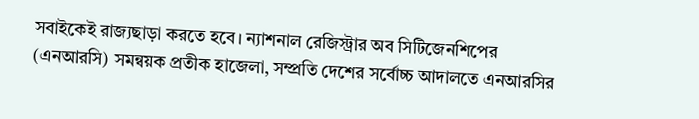সবাইকেই রাজ্যছাড়া করতে হবে। ন্যাশনাল রেজিস্ট্রার অব সিটিজেনশিপের (এনআরসি) সমন্বয়ক প্রতীক হাজেলা, সম্প্রতি দেশের সর্বোচ্চ আদালতে এনআরসির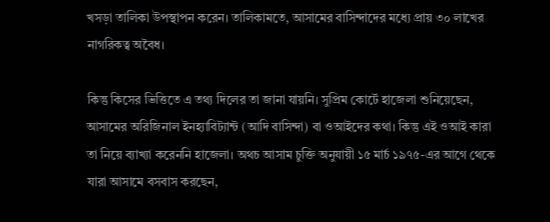খসড়া তালিকা উপস্থাপন করেন। তালিকামতে, আসামের বাসিন্দাদের মধ্যে প্রায় ৩০ লাখের নাগরিকত্ব অবৈধ।

কিন্তু কিসের ভিত্তিতে এ তথ্য দিলের তা জানা যায়নি। সুপ্রিম কোর্টে হাজেলা শুনিয়েছেন, আসামের অরিজিনাল ইনহ্যাবিট্যান্ট (আদি বাসিন্দা) বা ওআইদের কথা। কিন্তু এই ওআই কারা তা নিয়ে ব্যাখ্যা করেননি হাজেলা। অথচ আসাম চুক্তি অনুযায়ী ১৫ মার্চ ১৯৭৫-এর আগে থেকে যারা আসামে বসবাস করছেন,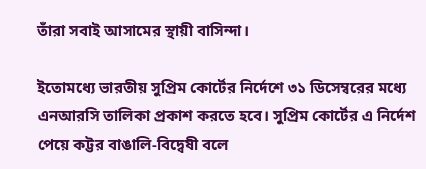তাঁরা সবাই আসামের স্থায়ী বাসিন্দা।

ইতোমধ্যে ভারতীয় সুপ্রিম কোর্টের নির্দেশে ৩১ ডিসেম্বরের মধ্যে এনআরসি তালিকা প্রকাশ করতে হবে। সুপ্রিম কোর্টের এ নির্দেশ পেয়ে কট্টর বাঙালি-বিদ্বেষী বলে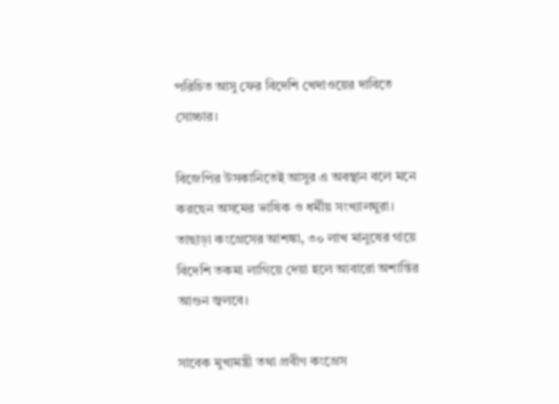পরিচিত আসু ফের বিদেশি খেদাওয়ের দাবিতে সোচ্চার।

বিজেপির উসকানিতেই আসুর এ অবস্থান বলে মনে করছেন অসমের ভাষিক ও ধর্মীয় সংখ্যালঘুরা। তাছাড়া কংগ্রেসের আশঙ্কা, ৩০ লাখ মানুষের গায়ে বিদেশি তকমা লাগিয়ে দেয়া হলে আবারো অশান্তির আগুন জ্বলবে।

সাবেক মুখ্যমন্ত্রী তথা প্রবীণ কংগ্রেস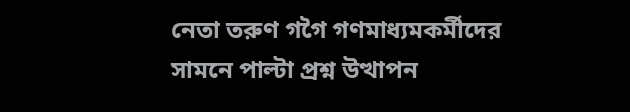নেতা তরুণ গগৈ গণমাধ্যমকর্মীদের সামনে পাল্টা প্রশ্ন উত্থাপন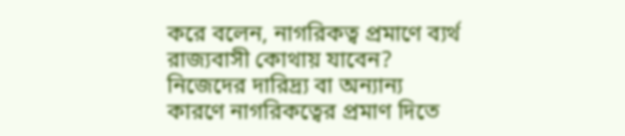করে বলেন, নাগরিকত্ব প্রমাণে ব্যর্থ রাজ্যবাসী কোথায় যাবেন? নিজেদের দারিদ্র্য বা অন্যান্য কারণে নাগরিকত্বের প্রমাণ দিতে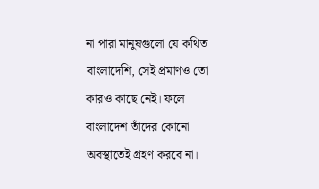না পারা মানুষগুলো যে কথিত বাংলাদেশি, সেই প্রমাণও তো কারও কাছে নেই। ফলে বাংলাদেশ তাঁদের কোনো অবস্থাতেই গ্রহণ করবে না।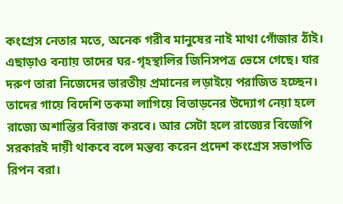কংগ্রেস নেতার মতে, অনেক গরীব মানুষের নাই মাথা গোঁজার ঠাঁই। এছাড়াও বন্যায় তাদের ঘর-গৃহস্থালির জিনিসপত্র ভেসে গেছে। যার দরুণ তারা নিজেদের ভারতীয় প্রমানের লড়াইয়ে পরাজিত হচ্ছেন। তাদের গায়ে বিদেশি তকমা লাগিয়ে বিতাড়নের উদ্যোগ নেয়া হলে রাজ্যে অশান্তির বিরাজ করবে। আর সেটা হলে রাজ্যের বিজেপি সরকারই দায়ী থাকবে বলে মন্তব্য করেন প্রদেশ কংগ্রেস সভাপতি রিপন বরা।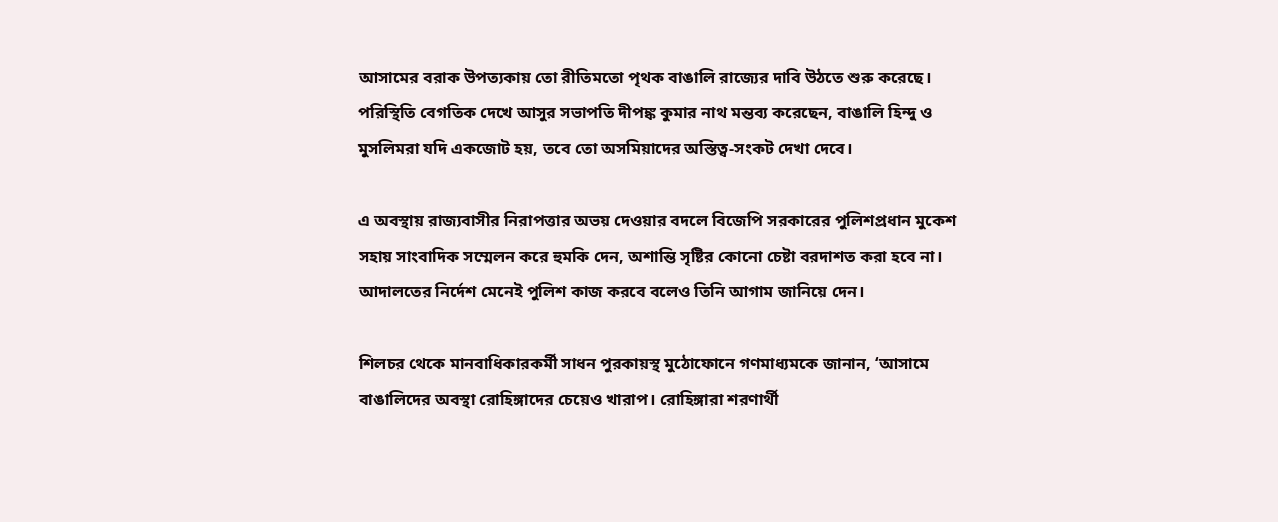আসামের বরাক উপত্যকায় তো রীতিমতো পৃথক বাঙালি রাজ্যের দাবি উঠতে শুরু করেছে। পরিস্থিতি বেগতিক দেখে আসুর সভাপতি দীপঙ্ক কুমার নাথ মন্তব্য করেছেন, বাঙালি হিন্দু ও মুসলিমরা যদি একজোট হয়, তবে তো অসমিয়াদের অস্তিত্ব-সংকট দেখা দেবে।

এ অবস্থায় রাজ্যবাসীর নিরাপত্তার অভয় দেওয়ার বদলে বিজেপি সরকারের পুলিশপ্রধান মুকেশ সহায় সাংবাদিক সম্মেলন করে হুমকি দেন, অশান্তি সৃষ্টির কোনো চেষ্টা বরদাশত করা হবে না। আদালতের নির্দেশ মেনেই পুলিশ কাজ করবে বলেও তিনি আগাম জানিয়ে দেন।

শিলচর থেকে মানবাধিকারকর্মী সাধন পুরকায়স্থ মুঠোফোনে গণমাধ্যমকে জানান, ‘আসামে বাঙালিদের অবস্থা রোহিঙ্গাদের চেয়েও খারাপ। রোহিঙ্গারা শরণার্থী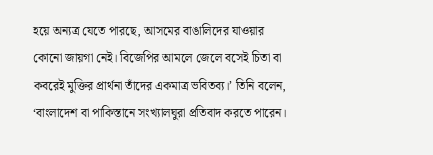হয়ে অন্যত্র যেতে পারছে, আসমের বাঙালিদের যাওয়ার কোনো জায়গা নেই। বিজেপির আমলে জেলে বসেই চিতা বা কবরেই মুক্তির প্রার্থনা তাঁদের একমাত্র ভবিতব্য।’ তিনি বলেন, ‘বাংলাদেশ বা পাকিস্তানে সংখ্যালঘুরা প্রতিবাদ করতে পারেন।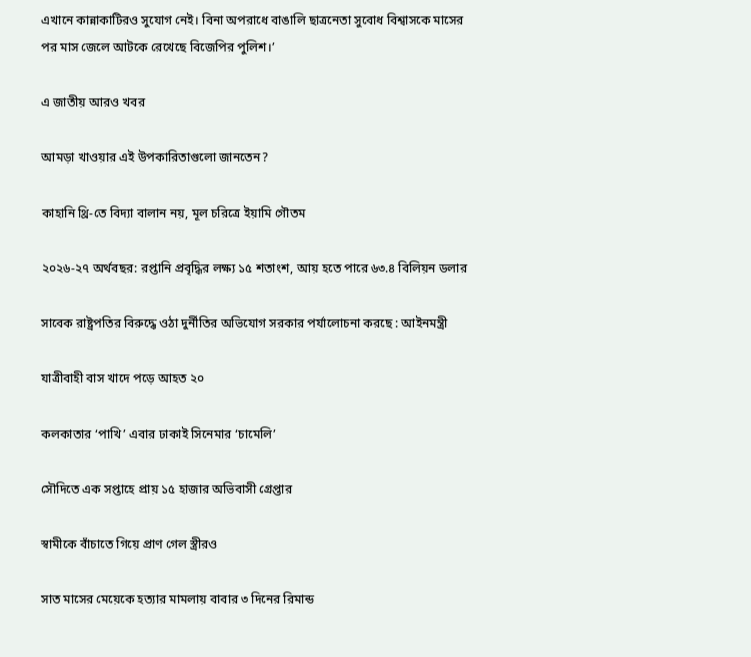এখানে কান্নাকাটিরও সুযোগ নেই। বিনা অপরাধে বাঙালি ছাত্রনেতা সুবোধ বিশ্বাসকে মাসের পর মাস জেলে আটকে রেখেছে বিজেপির পুলিশ।’

এ জাতীয় আরও খবর

আমড়া খাওয়ার এই উপকারিতাগুলো জানতেন?

কাহানি থ্রি-তে বিদ্যা বালান নয়, মূল চরিত্রে ইয়ামি গৌতম

২০২৬-২৭ অর্থবছর: রপ্তানি প্রবৃদ্ধির লক্ষ্য ১৫ শতাংশ, আয় হতে পারে ৬৩.৪ বিলিয়ন ডলার

সাবেক রাষ্ট্রপতির বিরুদ্ধে ওঠা দুর্নীতির অভিযোগ সরকার পর্যালোচনা করছে : আইনমন্ত্রী

যাত্রীবাহী বাস খাদে পড়ে আহত ২০

কলকাতার ‘পাখি’ এবার ঢাকাই সিনেমার ‘চামেলি’

সৌদিতে এক সপ্তাহে প্রায় ১৫ হাজার অভিবাসী গ্রেপ্তার

স্বামীকে বাঁচাতে গিয়ে প্রাণ গেল স্ত্রীরও

সাত মাসের মেয়েকে হত্যার মামলায় বাবার ৩ দিনের রিমান্ড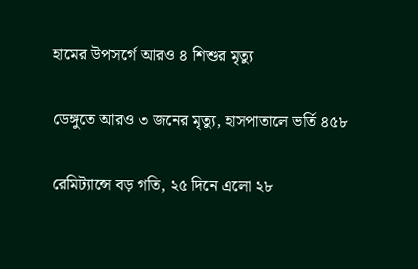হামের উপসর্গে আরও ৪ শিশুর মৃত্যু

ডেঙ্গুতে আরও ৩ জনের মৃত্যু, হাসপাতালে ভর্তি ৪৫৮

রেমিট্যান্সে বড় গতি, ২৫ দিনে এলো ২৮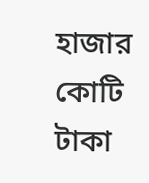হাজার কোটি টাকা